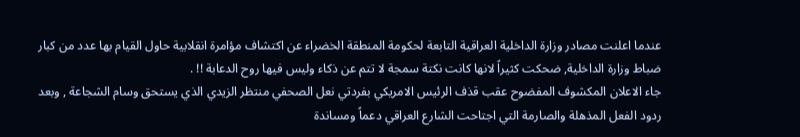عندما اعلنت مصادر وزارة الداخلية العراقية التابعة لحكومة المنطقة الخضراء عن اكتشاف مؤامرة انقلابية حاول القيام بها عدد من كبار ضباط وزارة الداخلية, ضحكت كثيراً لانها كانت نكتة سمجة لا تتم عن ذكاء وليس فيها روح الدعابة !! .
جاء الاعلان المكشوف المفضوح عقب قذف الرئيس الامريكي بفردتي نعل الصحفي منتظر الزيدي الذي يستحق وسام الشجاعة , وبعد ردود الفعل المذهلة والصارمة التي اجتاحت الشارع العراقي دعماً ومساندة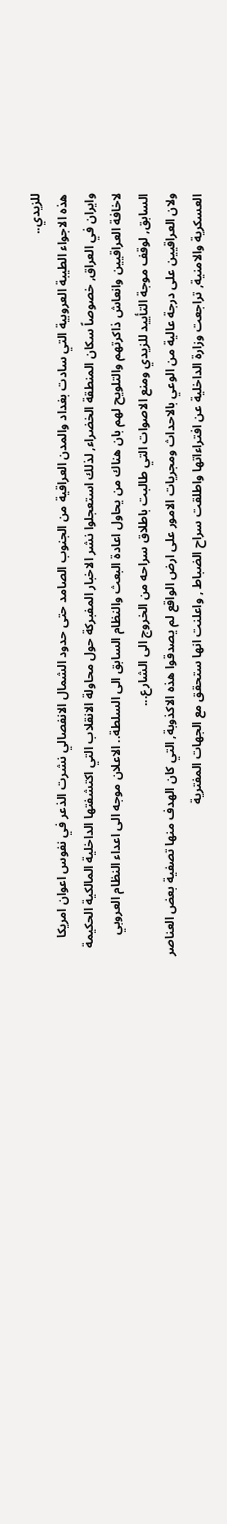للزيدي..
هذه الاجواء الطيبة العروبية التي سادت بغداد والمدن العراقية من الجنوب الصامد حتى حدود الشمال الانفصالي نشرت الذعر في نفوس اعوان امريكا وايران في العراق, خصوصاً سكان المنطقة الخضراء, لذلك استعجلوا نشر الاخبار المفبركة حول محاولة الانقلاب التي اكتشفتها الداخلية المالكية الحكيمة لاخافة العراقيين وانعاش ذاكرتهم والتلويح لهم بان هناك من يحاول اعادة البعث والنظام السابق الى السلطة.. الاعلان موجه الى اعداء النظام العروبي السابق, لوقف موجة التأييد للزيدي ومنع الاصوات التي طالبت باطلاق سراحه من الخروج الى الشارع...
ولان العراقيين على درجة عالية من الوعي بالاحداث ومجريات الامور على ارض الواقع لم يصدقوا هذه الاكذوبة, التي كان الهدف منها تصفية بعض العناصر العسكرية والامنية, تراجعت وزارة الداخلية عن افتراءاتها واطلقت سراح الضباط , واعلنت انها ستحقق مع الجهات المفترية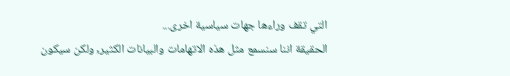التي تقف وراءها جهات سياسية اخرى...
الحقيقة اننا سنسمع مثل هذه الاتهامات والبيانات الكثير, ولكن سيكون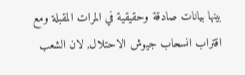بينها بيانات صادقة وحقيقية في المرات المقبلة ومع اقتراب انسحاب جيوش الاحتلال, لان الشعب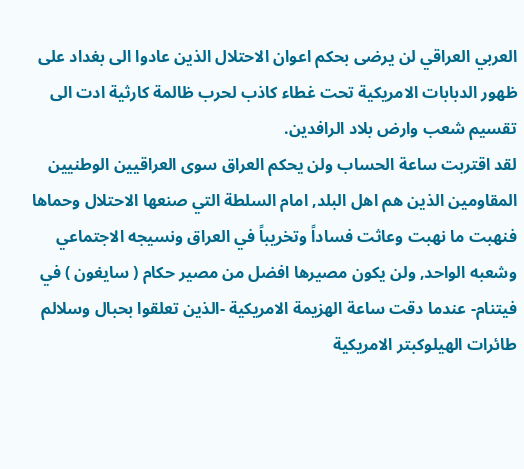العربي العراقي لن يرضى بحكم اعوان الاحتلال الذين عادوا الى بغداد على ظهور الدبابات الامريكية تحت غطاء كاذب لحرب ظالمة كارثية ادت الى تقسيم شعب وارض بلاد الرافدين.
لقد اقتربت ساعة الحساب ولن يحكم العراق سوى العراقيين الوطنيين المقاومين الذين هم اهل البلد, امام السلطة التي صنعها الاحتلال وحماها فنهبت ما نهبت وعاثت فساداً وتخريباً في العراق ونسيجه الاجتماعي وشعبه الواحد, ولن يكون مصيرها افضل من مصير حكام ( سايغون ) في فيتنام- عندما دقت ساعة الهزيمة الامريكية -الذين تعلقوا بحبال وسلالم طائرات الهيلوكبتر الامريكية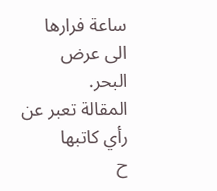ساعة فرارها الى عرض البحر.
المقالة تعبر عن رأي كاتبها
ح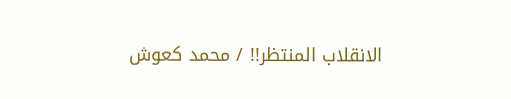الانقلاب المنتظر!! / محمد كعوش